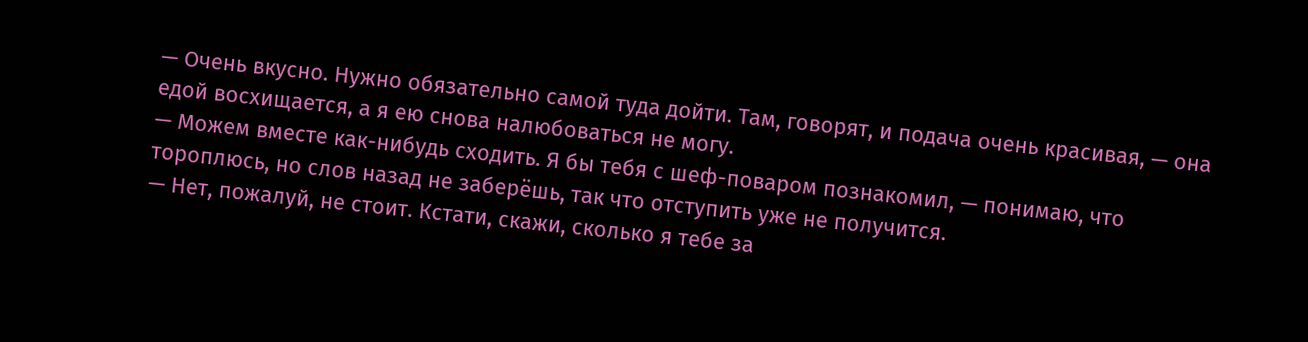— Очень вкусно. Нужно обязательно самой туда дойти. Там, говорят, и подача очень красивая, — она едой восхищается, а я ею снова налюбоваться не могу.
— Можем вместе как-нибудь сходить. Я бы тебя с шеф-поваром познакомил, — понимаю, что тороплюсь, но слов назад не заберëшь, так что отступить уже не получится.
— Нет, пожалуй, не стоит. Кстати, скажи, сколько я тебе за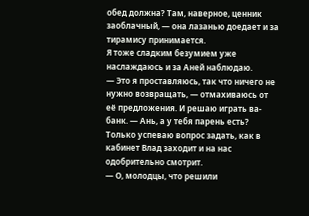обед должна? Там, наверное, ценник заоблачный, — она лазанью доедает и за тирамису принимается.
Я тоже сладким безумием уже наслаждаюсь и за Аней наблюдаю.
— Это я проставляюсь, так что ничего не нужно возвращать, — отмахиваюсь от её предложения. И решаю играть ва-банк. — Ань, а у тебя парень есть?
Только успеваю вопрос задать, как в кабинет Влад заходит и на нас одобрительно смотрит.
— О, молодцы, что решили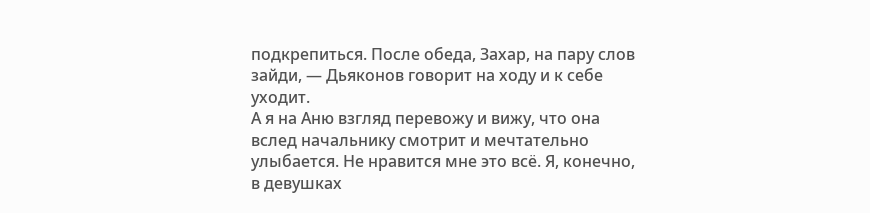подкрепиться. После обеда, Захар, на пару слов зайди, — Дьяконов говорит на ходу и к себе уходит.
А я на Аню взгляд перевожу и вижу, что она вслед начальнику смотрит и мечтательно улыбается. Не нравится мне это всё. Я, конечно, в девушках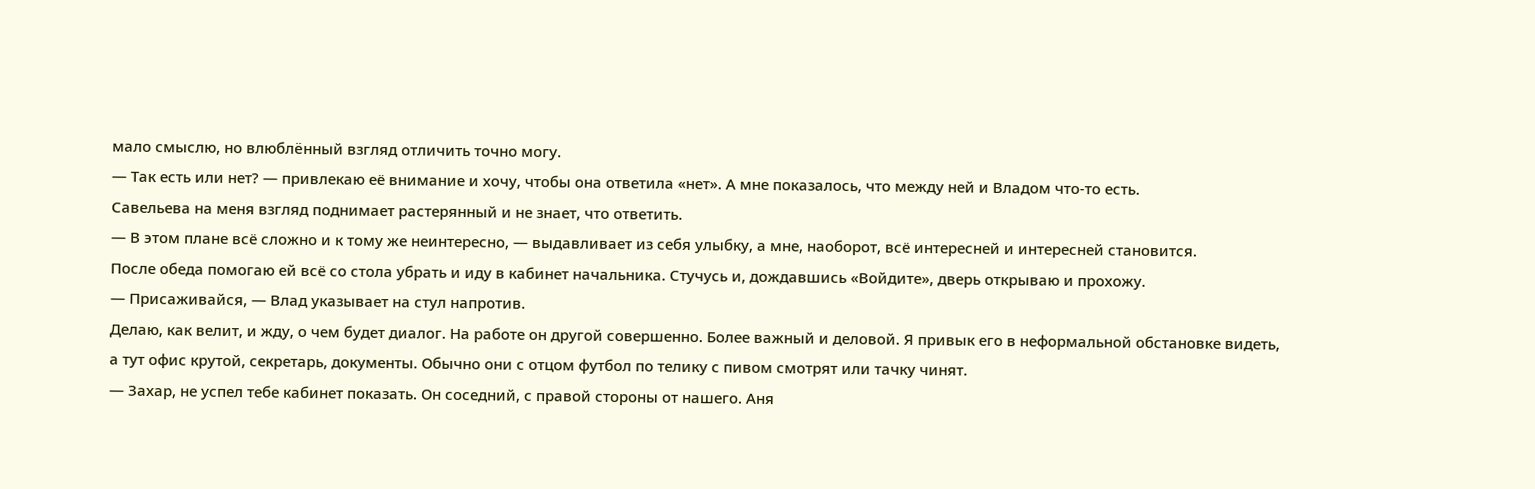мало смыслю, но влюблëнный взгляд отличить точно могу.
— Так есть или нет? — привлекаю её внимание и хочу, чтобы она ответила «нет». А мне показалось, что между ней и Владом что-то есть.
Савельева на меня взгляд поднимает растерянный и не знает, что ответить.
— В этом плане всё сложно и к тому же неинтересно, — выдавливает из себя улыбку, а мне, наоборот, всё интересней и интересней становится.
После обеда помогаю ей всё со стола убрать и иду в кабинет начальника. Стучусь и, дождавшись «Войдите», дверь открываю и прохожу.
— Присаживайся, — Влад указывает на стул напротив.
Делаю, как велит, и жду, о чем будет диалог. На работе он другой совершенно. Более важный и деловой. Я привык его в неформальной обстановке видеть, а тут офис крутой, секретарь, документы. Обычно они с отцом футбол по телику с пивом смотрят или тачку чинят.
— Захар, не успел тебе кабинет показать. Он соседний, с правой стороны от нашего. Аня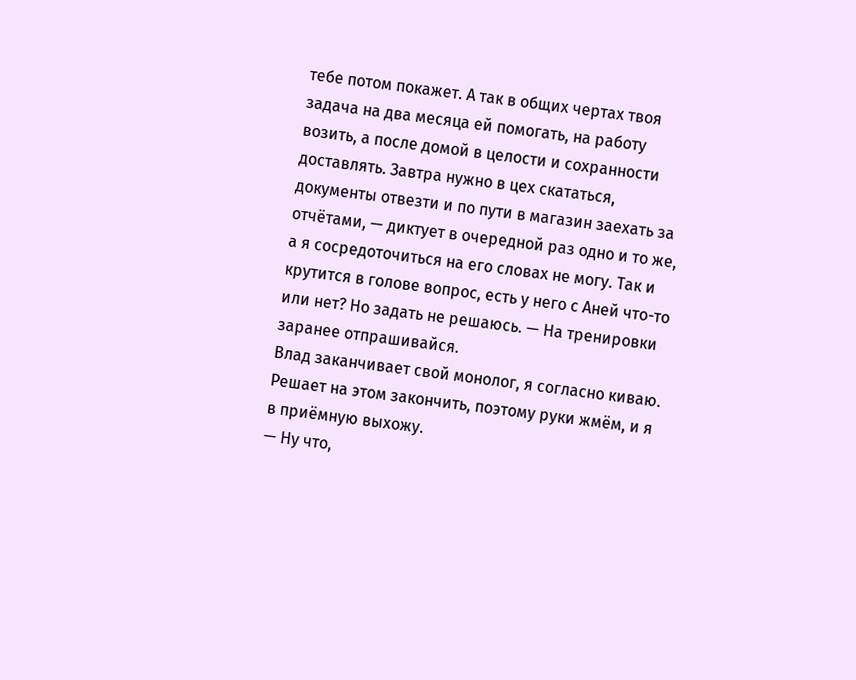тебе потом покажет. А так в общих чертах твоя задача на два месяца ей помогать, на работу возить, а после домой в целости и сохранности доставлять. Завтра нужно в цех скататься, документы отвезти и по пути в магазин заехать за отчëтами, — диктует в очередной раз одно и то же, а я сосредоточиться на его словах не могу. Так и крутится в голове вопрос, есть у него с Аней что-то или нет? Но задать не решаюсь. — На тренировки заранее отпрашивайся.
Влад заканчивает свой монолог, я согласно киваю. Решает на этом закончить, поэтому руки жмём, и я в приëмную выхожу.
— Ну что,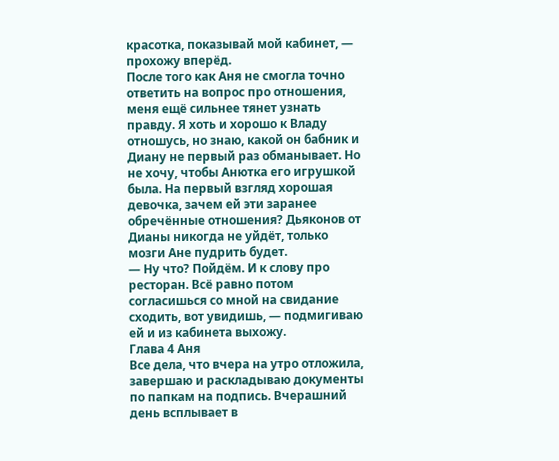красотка, показывай мой кабинет, — прохожу вперёд.
После того как Аня не смогла точно ответить на вопрос про отношения, меня ещё сильнее тянет узнать правду. Я хоть и хорошо к Владу отношусь, но знаю, какой он бабник и Диану не первый раз обманывает. Но не хочу, чтобы Анютка его игрушкой была. На первый взгляд хорошая девочка, зачем ей эти заранее обречённые отношения? Дьяконов от Дианы никогда не уйдёт, только мозги Ане пудрить будет.
— Ну что? Пойдëм. И к слову про ресторан. Всё равно потом согласишься со мной на свидание сходить, вот увидишь, — подмигиваю ей и из кабинета выхожу.
Глава 4 Аня
Все дела, что вчера на утро отложила, завершаю и раскладываю документы по папкам на подпись. Вчерашний день всплывает в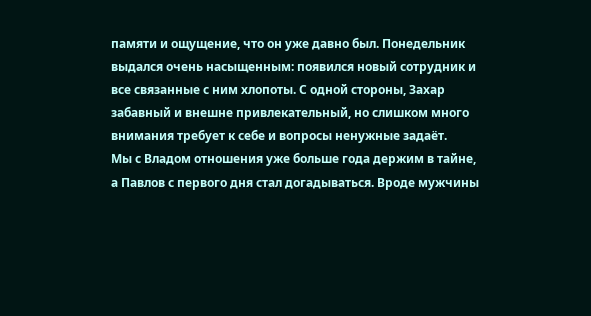памяти и ощущение, что он уже давно был. Понедельник выдался очень насыщенным: появился новый сотрудник и все связанные с ним хлопоты. С одной стороны, Захар забавный и внешне привлекательный, но слишком много внимания требует к себе и вопросы ненужные задаëт.
Мы с Владом отношения уже больше года держим в тайне, а Павлов с первого дня стал догадываться. Вроде мужчины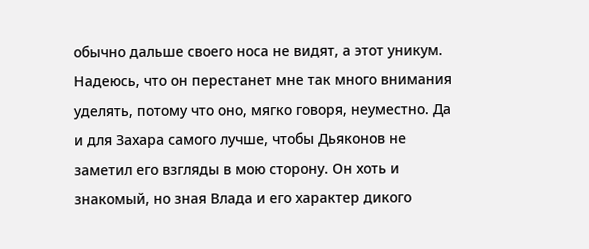обычно дальше своего носа не видят, а этот уникум. Надеюсь, что он перестанет мне так много внимания уделять, потому что оно, мягко говоря, неуместно. Да и для Захара самого лучше, чтобы Дьяконов не заметил его взгляды в мою сторону. Он хоть и знакомый, но зная Влада и его характер дикого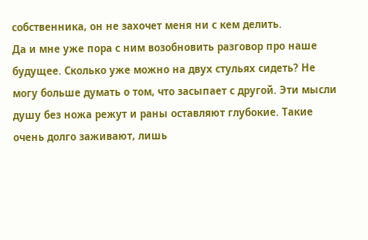собственника, он не захочет меня ни с кем делить.
Да и мне уже пора с ним возобновить разговор про наше будущее. Сколько уже можно на двух стульях сидеть? Не могу больше думать о том, что засыпает с другой. Эти мысли душу без ножа режут и раны оставляют глубокие. Такие очень долго заживают, лишь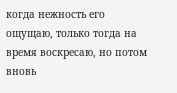когда нежность его ощущаю, только тогда на время воскресаю, но потом вновь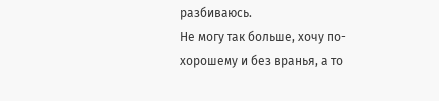разбиваюсь.
Не могу так больше, хочу по-хорошему и без вранья, а то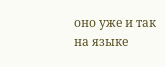оно уже и так на языке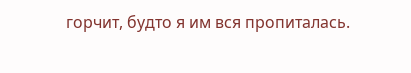горчит, будто я им вся пропиталась.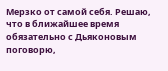Мерзко от самой себя. Решаю, что в ближайшее время обязательно с Дьяконовым поговорю,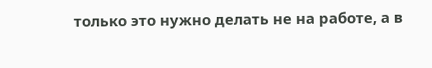только это нужно делать не на работе, а в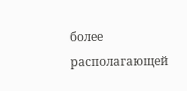более располагающей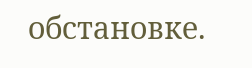обстановке.